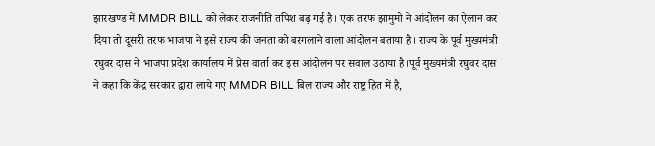झारखण्ड में MMDR BILL को लेकर राजनीति तपिश बढ़ गई है। एक तरफ झामुमो ने आंदोलन का ऐलान कर दिया तो दूसरी तरफ भाजपा ने इसे राज्य की जनता को बरगलाने वाला आंदोलन बताया है। राज्य के पूर्व मुख्यमंत्री रघुवर दास ने भाजपा प्रदेश कार्यालय में प्रेस वार्ता कर इस आंदोलन पर सवाल उठाया है।पूर्व मुख्यमंत्री रघुवर दास ने कहा कि केंद्र सरकार द्वारा लाये गए MMDR BILL बिल राज्य और राष्ट्र हित में है,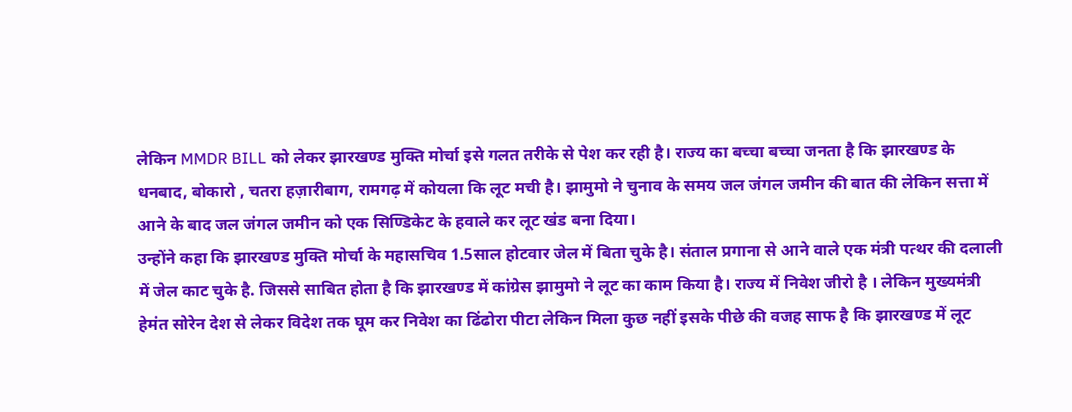लेकिन MMDR BILL को लेकर झारखण्ड मुक्ति मोर्चा इसे गलत तरीके से पेश कर रही है। राज्य का बच्चा बच्चा जनता है कि झारखण्ड के धनबाद, बोकारो , चतरा हज़ारीबाग, रामगढ़ में कोयला कि लूट मची है। झामुमो ने चुनाव के समय जल जंगल जमीन की बात की लेकिन सत्ता में आने के बाद जल जंगल जमीन को एक सिण्डिकेट के हवाले कर लूट खंड बना दिया।
उन्होंने कहा कि झारखण्ड मुक्ति मोर्चा के महासचिव 1.5साल होटवार जेल में बिता चुके है। संताल प्रगाना से आने वाले एक मंत्री पत्थर की दलाली में जेल काट चुके है. जिससे साबित होता है कि झारखण्ड में कांग्रेस झामुमो ने लूट का काम किया है। राज्य में निवेश जीरो है । लेकिन मुख्यमंत्री हेमंत सोरेन देश से लेकर विदेश तक घूम कर निवेश का ढिंढोरा पीटा लेकिन मिला कुछ नहीं इसके पीछे की वजह साफ है कि झारखण्ड में लूट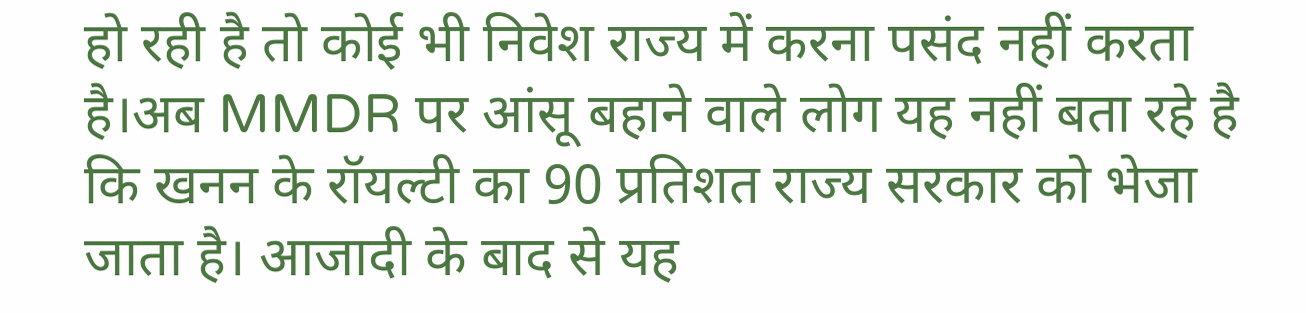हो रही है तो कोई भी निवेश राज्य में करना पसंद नहीं करता है।अब MMDR पर आंसू बहाने वाले लोग यह नहीं बता रहे है कि खनन के रॉयल्टी का 90 प्रतिशत राज्य सरकार को भेजा जाता है। आजादी के बाद से यह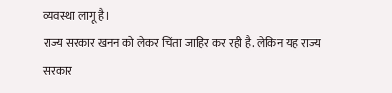व्यवस्था लागू है।
राज्य सरकार खनन को लेकर चिंता जाहिर कर रही है. लेकिन यह राज्य सरकार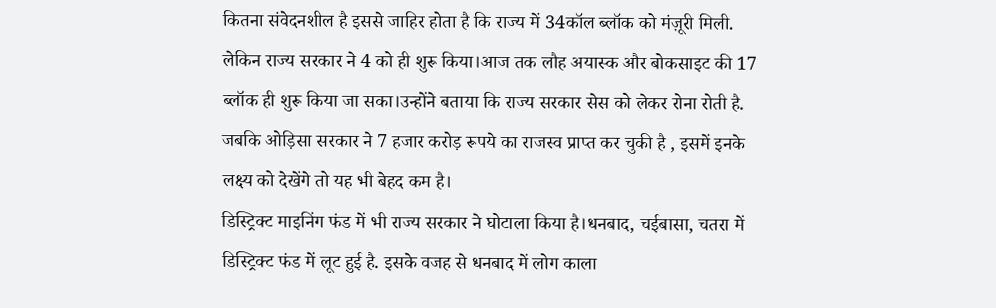कितना संवेदनशील है इससे जाहिर होता है कि राज्य में 34कॉल ब्लॉक को मंज़ूरी मिली. लेकिन राज्य सरकार ने 4 को ही शुरू किया।आज तक लौह अयास्क और बोकसाइट की 17 ब्लॉक ही शुरू किया जा सका।उन्होंने बताया कि राज्य सरकार सेस को लेकर रोना रोती है. जबकि ओड़िसा सरकार ने 7 हजार करोड़ रूपये का राजस्व प्राप्त कर चुकी है , इसमें इनके लक्ष्य को देखेंगे तो यह भी बेहद कम है।
डिस्ट्रिक्ट माइनिंग फंड में भी राज्य सरकार ने घोटाला किया है।धनबाद, चईबासा, चतरा में डिस्ट्रिक्ट फंड में लूट हुई है. इसके वजह से धनबाद में लोग काला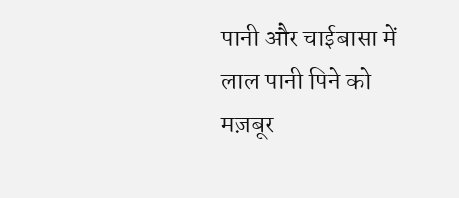पानी और चाईबासा में लाल पानी पिने को मज़बूर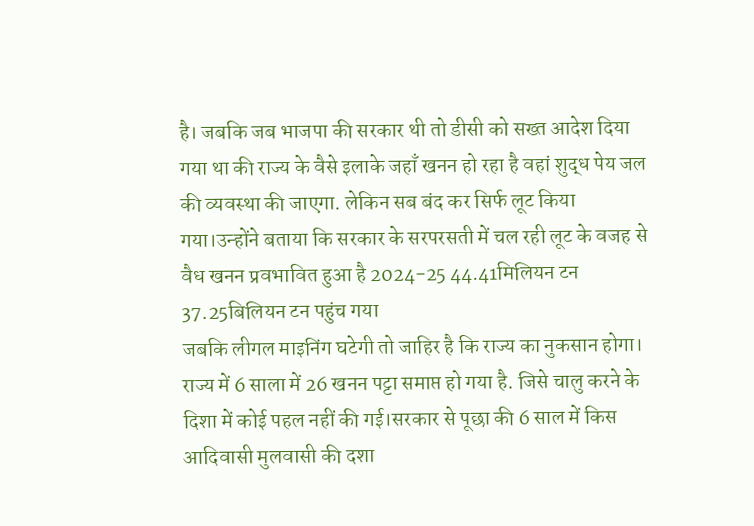है। जबकि जब भाजपा की सरकार थी तो डीसी को सख्त आदेश दिया गया था की राज्य के वैसे इलाके जहाँ खनन हो रहा है वहां शुद्ध पेय जल की व्यवस्था की जाएगा. लेकिन सब बंद कर सिर्फ लूट किया गया।उन्होंने बताया कि सरकार के सरपरसती में चल रही लूट के वजह से वैध खनन प्रवभावित हुआ है 2024-25 44.41मिलियन टन 37.25बिलियन टन पहुंच गया
जबकि लीगल माइनिंग घटेगी तो जाहिर है कि राज्य का नुकसान होगा।
राज्य में 6 साला में 26 खनन पट्टा समाप्त हो गया है. जिसे चालु करने के दिशा में कोई पहल नहीं की गई।सरकार से पूछा की 6 साल में किस आदिवासी मुलवासी की दशा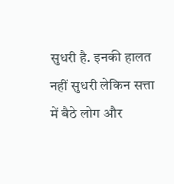सुधरी है. इनकी हालत नहीं सुधरी लेकिन सत्ता में बैठे लोग और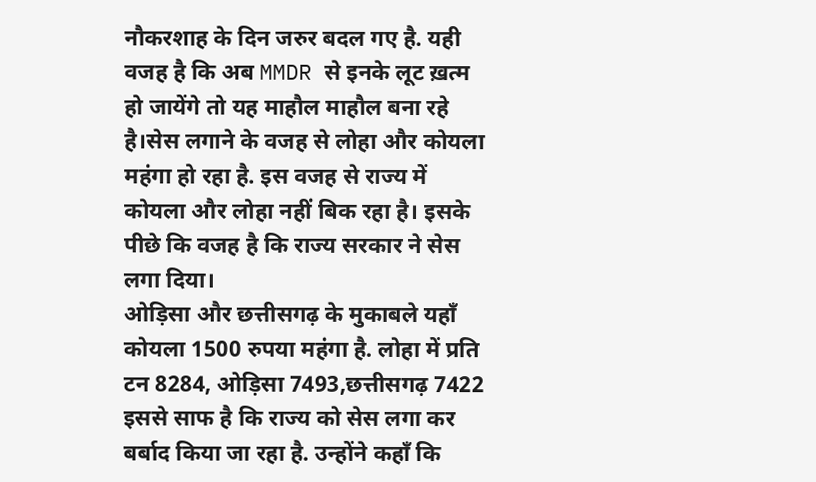नौकरशाह के दिन जरुर बदल गए है. यही वजह है कि अब MMDR से इनके लूट ख़त्म हो जायेंगे तो यह माहौल माहौल बना रहे है।सेस लगाने के वजह से लोहा और कोयला महंगा हो रहा है. इस वजह से राज्य में कोयला और लोहा नहीं बिक रहा है। इसके पीछे कि वजह है कि राज्य सरकार ने सेस लगा दिया।
ओड़िसा और छत्तीसगढ़ के मुकाबले यहाँ कोयला 1500 रुपया महंगा है. लोहा में प्रति टन 8284, ओड़िसा 7493,छत्तीसगढ़ 7422 इससे साफ है कि राज्य को सेस लगा कर बर्बाद किया जा रहा है. उन्होंने कहाँ कि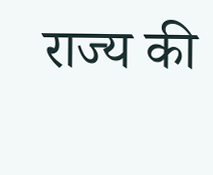राज्य की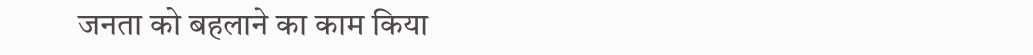जनता को बहलाने का काम किया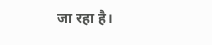जा रहा है।